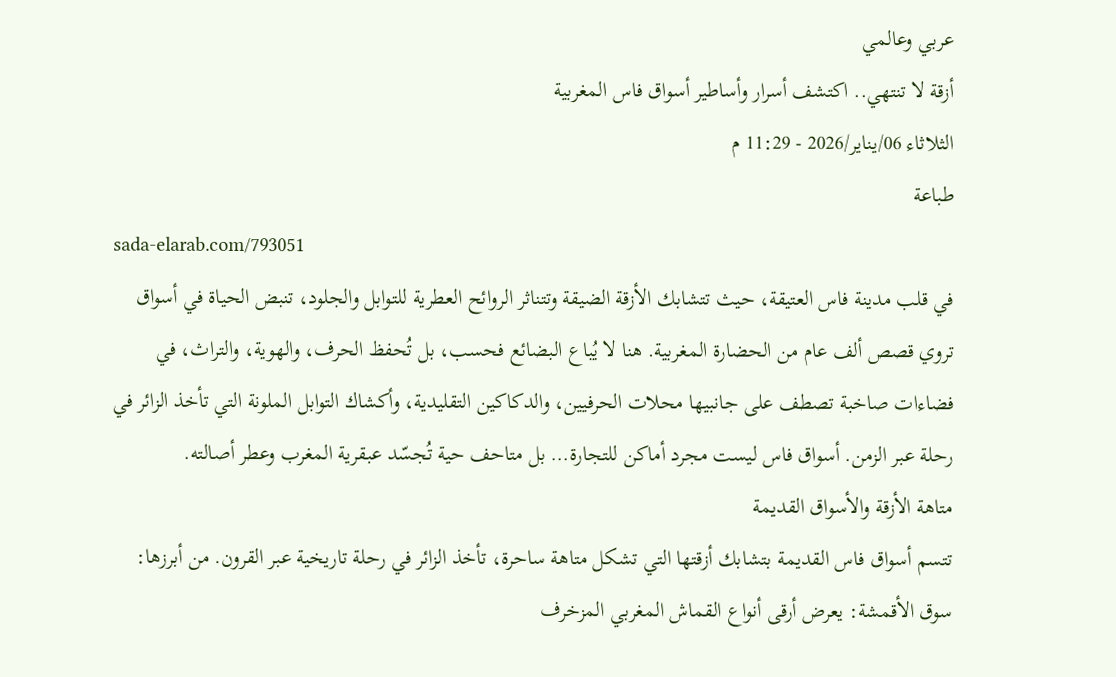عربي وعالمي
أزقة لا تنتهي.. اكتشف أسرار وأساطير أسواق فاس المغربية
الثلاثاء 06/يناير/2026 - 11:29 م
طباعة
sada-elarab.com/793051
في قلب مدينة فاس العتيقة، حيث تتشابك الأزقة الضيقة وتتناثر الروائح العطرية للتوابل والجلود، تنبض الحياة في أسواق تروي قصص ألف عام من الحضارة المغربية. هنا لا يُباع البضائع فحسب، بل تُحفظ الحرف، والهوية، والتراث، في فضاءات صاخبة تصطف على جانبيها محلات الحرفيين، والدكاكين التقليدية، وأكشاك التوابل الملونة التي تأخذ الزائر في رحلة عبر الزمن. أسواق فاس ليست مجرد أماكن للتجارة… بل متاحف حية تُجسّد عبقرية المغرب وعطر أصالته.
متاهة الأزقة والأسواق القديمة
تتسم أسواق فاس القديمة بتشابك أزقتها التي تشكل متاهة ساحرة، تأخذ الزائر في رحلة تاريخية عبر القرون. من أبرزها:
سوق الأقمشة: يعرض أرقى أنواع القماش المغربي المزخرف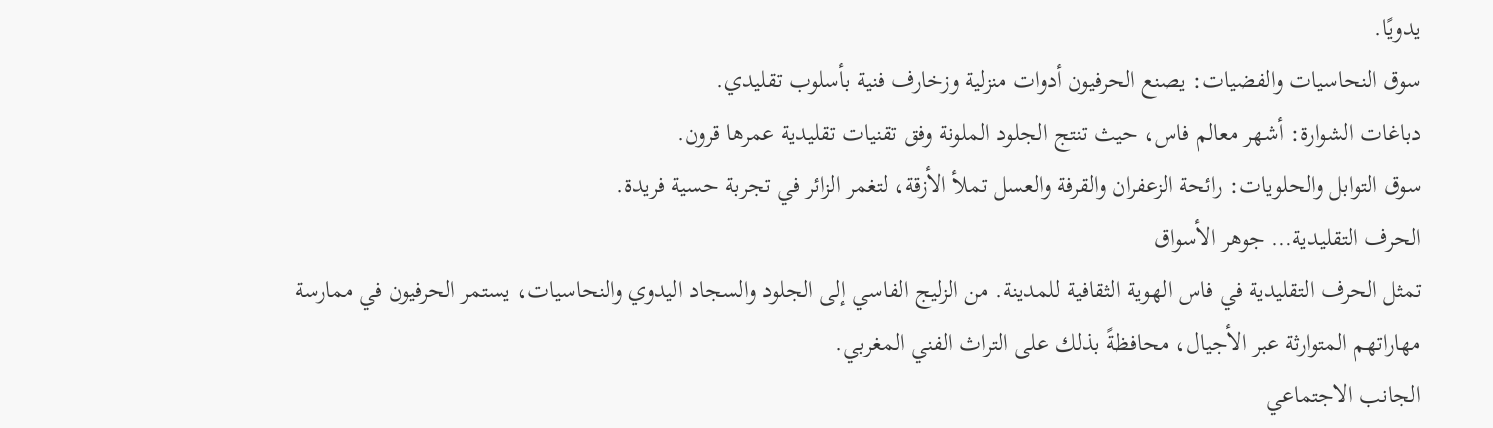يدويًا.
سوق النحاسيات والفضيات: يصنع الحرفيون أدوات منزلية وزخارف فنية بأسلوب تقليدي.
دباغات الشوارة: أشهر معالم فاس، حيث تنتج الجلود الملونة وفق تقنيات تقليدية عمرها قرون.
سوق التوابل والحلويات: رائحة الزعفران والقرفة والعسل تملأ الأزقة، لتغمر الزائر في تجربة حسية فريدة.
الحرف التقليدية… جوهر الأسواق
تمثل الحرف التقليدية في فاس الهوية الثقافية للمدينة. من الزليج الفاسي إلى الجلود والسجاد اليدوي والنحاسيات، يستمر الحرفيون في ممارسة مهاراتهم المتوارثة عبر الأجيال، محافظةً بذلك على التراث الفني المغربي.
الجانب الاجتماعي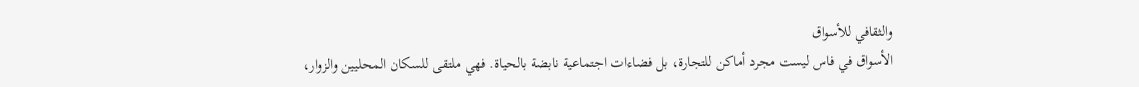والثقافي للأسواق
الأسواق في فاس ليست مجرد أماكن للتجارة، بل فضاءات اجتماعية نابضة بالحياة. فهي ملتقى للسكان المحليين والزوار،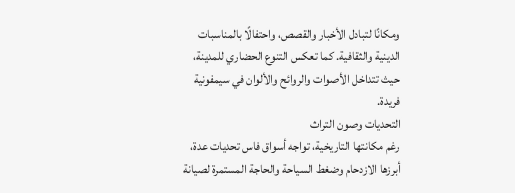ومكانًا لتبادل الأخبار والقصص، واحتفالًا بالمناسبات الدينية والثقافية. كما تعكس التنوع الحضاري للمدينة، حيث تتداخل الأصوات والروائح والألوان في سيمفونية فريدة.
التحديات وصون التراث
رغم مكانتها التاريخية، تواجه أسواق فاس تحديات عدة، أبرزها الازدحام وضغط السياحة والحاجة المستمرة لصيانة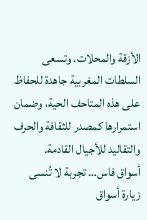الأزقة والمحلات. وتسعى السلطات المغربية جاهدة للحفاظ على هذه المتاحف الحية، وضمان استمرارها كمصدر للثقافة والحرف والتقاليد للأجيال القادمة.
أسواق فاس… تجربة لا تُنسى
زيارة أسواق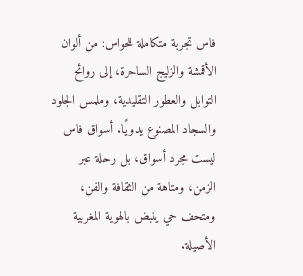فاس تجربة متكاملة للحواس: من ألوان الأقمشة والزليج الساحرة، إلى روائح التوابل والعطور التقليدية، وملمس الجلود والسجاد المصنوع يدويًا. أسواق فاس ليست مجرد أسواق، بل رحلة عبر الزمن، ومتاهة من الثقافة والفن، ومتحف حي ينبض بالهوية المغربية الأصيلة.